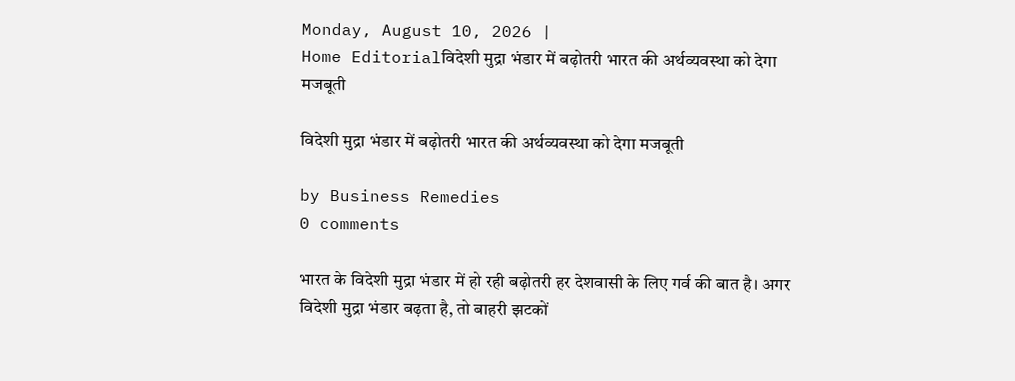Monday, August 10, 2026 |
Home Editorialविदेशी मुद्रा भंडार में बढ़ोतरी भारत की अर्थव्यवस्था को देगा मजबूती

विदेशी मुद्रा भंडार में बढ़ोतरी भारत की अर्थव्यवस्था को देगा मजबूती

by Business Remedies
0 comments

भारत के विदेशी मुद्रा भंडार में हो रही बढ़ोतरी हर देशवासी के लिए गर्व की बात है। अगर विदेशी मुद्रा भंडार बढ़ता है, तो बाहरी झटकों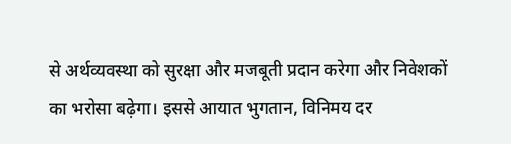से अर्थव्यवस्था को सुरक्षा और मजबूती प्रदान करेगा और निवेशकों का भरोसा बढ़ेगा। इससे आयात भुगतान, विनिमय दर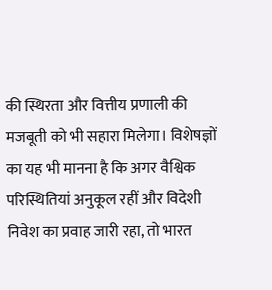की स्थिरता और वित्तीय प्रणाली की मजबूती को भी सहारा मिलेगा। विशेषज्ञों का यह भी मानना है कि अगर वैश्विक परिस्थितियां अनुकूल रहीं और विदेशी निवेश का प्रवाह जारी रहा, तो भारत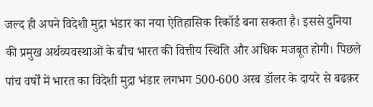जल्द ही अपने विदेशी मुद्रा भंडार का नया ऐतिहासिक रिकॉर्ड बना सकता है। इससे दुनिया की प्रमुख अर्थव्यवस्थाओं के बीच भारत की वित्तीय स्थिति और अधिक मजबूत होगी। पिछले पांच वर्षों में भारत का विदेशी मुद्रा भंडार लगभग 500-600 अरब डॉलर के दायरे से बढक़र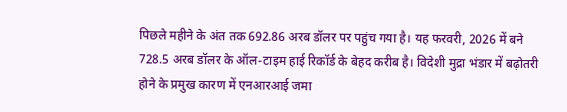पिछले महीने के अंत तक 692.86 अरब डॉलर पर पहुंच गया है। यह फरवरी, 2026 में बने 728.5 अरब डॉलर के ऑल-टाइम हाई रिकॉर्ड के बेहद करीब है। विदेशी मुद्रा भंडार में बढ़ोतरी होने के प्रमुख कारण में एनआरआई जमा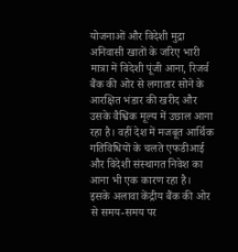योजनाओं और विदेशी मुद्रा अनिवासी खातों के जरिए भारी मात्रा में विदेशी पूंजी आना, रिजर्व बैंक की ओर से लगातार सोने के आरक्षित भंडार की खरीद और उसके वैश्विक मूल्य में उछाल आना रहा है। वहीं देश में मजबूत आर्थिक गतिविधियों के चलते एफडीआई और विदेशी संस्थागत निवेश का आना भी एक कारण रहा है। इसके अलावा केंद्रीय बैंक की ओर से समय-समय पर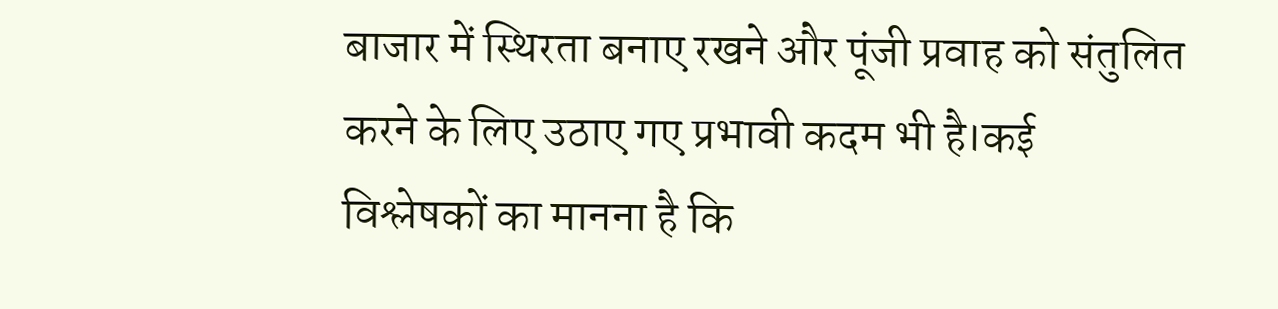बाजार में स्थिरता बनाए रखने और पूंजी प्रवाह को संतुलित करने के लिए उठाए गए प्रभावी कदम भी है।कई विश्लेषकों का मानना है कि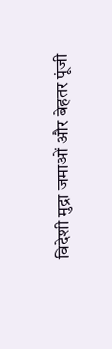विदेशी मुद्रा जमाओं और बेहतर पूंजी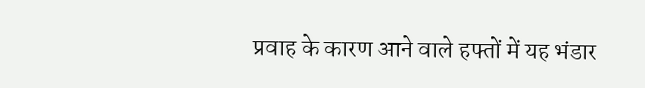प्रवाह के कारण आने वाले हफ्तों में यह भंडार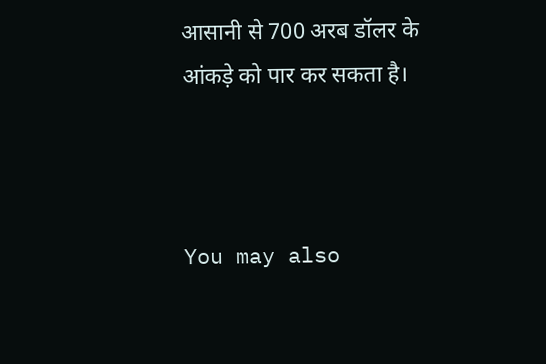आसानी से 700 अरब डॉलर के आंकड़े को पार कर सकता है।



You may also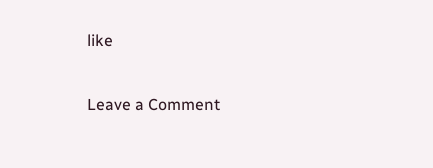like

Leave a Comment